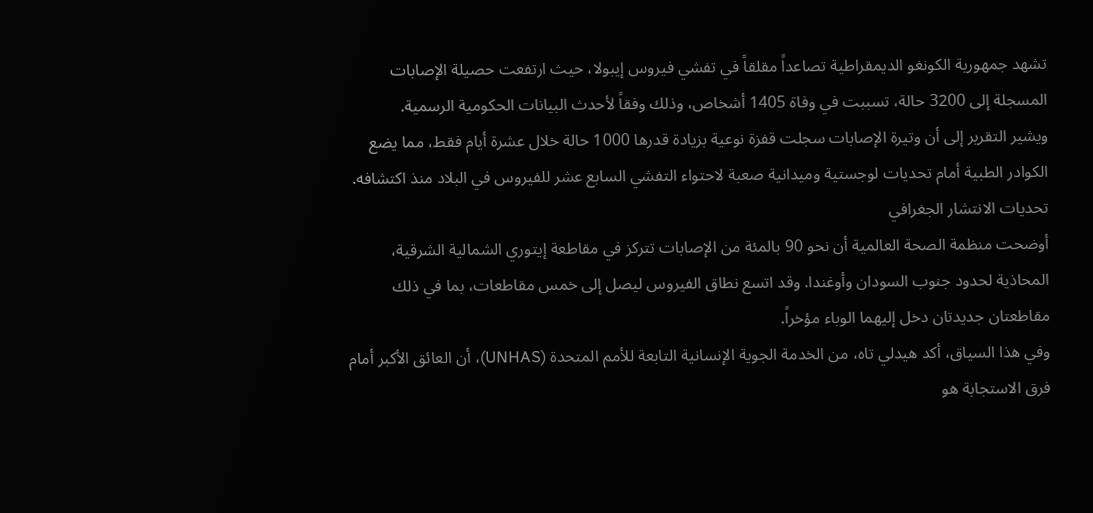تشهد جمهورية الكونغو الديمقراطية تصاعداً مقلقاً في تفشي فيروس إيبولا، حيث ارتفعت حصيلة الإصابات المسجلة إلى 3200 حالة، تسببت في وفاة 1405 أشخاص، وذلك وفقاً لأحدث البيانات الحكومية الرسمية.
ويشير التقرير إلى أن وتيرة الإصابات سجلت قفزة نوعية بزيادة قدرها 1000 حالة خلال عشرة أيام فقط، مما يضع الكوادر الطبية أمام تحديات لوجستية وميدانية صعبة لاحتواء التفشي السابع عشر للفيروس في البلاد منذ اكتشافه.
تحديات الانتشار الجغرافي
أوضحت منظمة الصحة العالمية أن نحو 90 بالمئة من الإصابات تتركز في مقاطعة إيتوري الشمالية الشرقية، المحاذية لحدود جنوب السودان وأوغندا. وقد اتسع نطاق الفيروس ليصل إلى خمس مقاطعات، بما في ذلك مقاطعتان جديدتان دخل إليهما الوباء مؤخراً.
وفي هذا السياق، أكد هيدلي تاه، من الخدمة الجوية الإنسانية التابعة للأمم المتحدة (UNHAS)، أن العائق الأكبر أمام فرق الاستجابة هو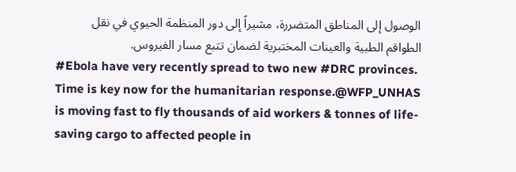الوصول إلى المناطق المتضررة، مشيراً إلى دور المنظمة الحيوي في نقل الطواقم الطبية والعينات المختبرية لضمان تتبع مسار الفيروس.
#Ebola have very recently spread to two new #DRC provinces. Time is key now for the humanitarian response.@WFP_UNHAS is moving fast to fly thousands of aid workers & tonnes of life-saving cargo to affected people in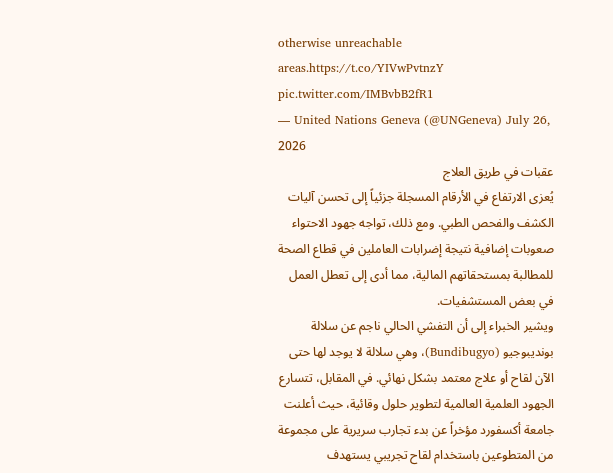otherwise unreachable areas.https://t.co/YIVwPvtnzY pic.twitter.com/IMBvbB2fR1
— United Nations Geneva (@UNGeneva) July 26, 2026
عقبات في طريق العلاج
يُعزى الارتفاع في الأرقام المسجلة جزئياً إلى تحسن آليات الكشف والفحص الطبي. ومع ذلك، تواجه جهود الاحتواء صعوبات إضافية نتيجة إضرابات العاملين في قطاع الصحة للمطالبة بمستحقاتهم المالية، مما أدى إلى تعطل العمل في بعض المستشفيات.
ويشير الخبراء إلى أن التفشي الحالي ناجم عن سلالة بونديبوجيو (Bundibugyo)، وهي سلالة لا يوجد لها حتى الآن لقاح أو علاج معتمد بشكل نهائي. في المقابل، تتسارع الجهود العلمية العالمية لتطوير حلول وقائية، حيث أعلنت جامعة أكسفورد مؤخراً عن بدء تجارب سريرية على مجموعة من المتطوعين باستخدام لقاح تجريبي يستهدف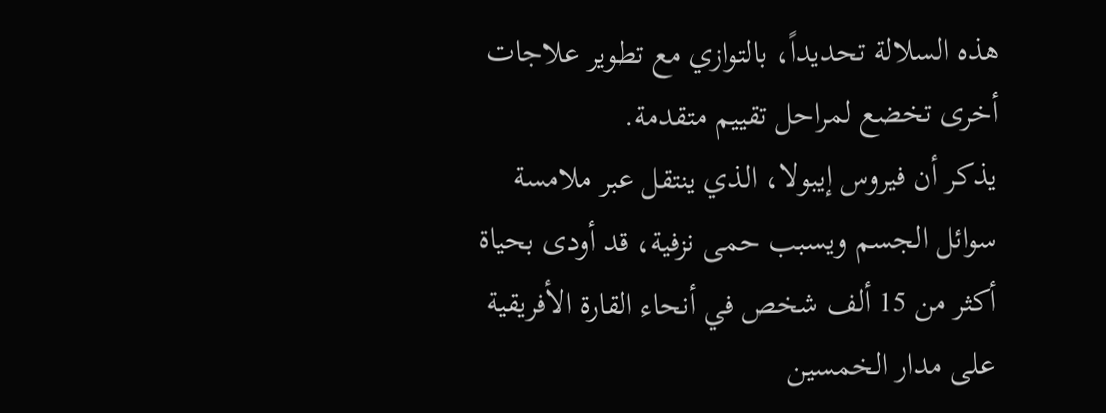هذه السلالة تحديداً، بالتوازي مع تطوير علاجات أخرى تخضع لمراحل تقييم متقدمة.
يذكر أن فيروس إيبولا، الذي ينتقل عبر ملامسة سوائل الجسم ويسبب حمى نزفية، قد أودى بحياة أكثر من 15 ألف شخص في أنحاء القارة الأفريقية على مدار الخمسين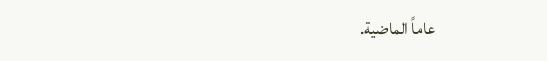عاماً الماضية.